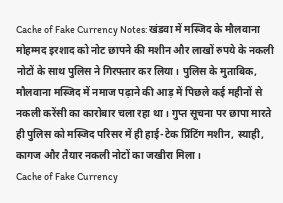Cache of Fake Currency Notes: खंडवा में मस्जिद के मौलवाना मोहम्मद इरशाद को नोट छापने की मशीन और लाखों रुपये के नकली नोटों के साथ पुलिस ने गिरफ्तार कर लिया। पुलिस के मुताबिक, मौलवाना मस्जिद में नमाज पढ़ाने की आड़ में पिछले कई महीनों से नकली करेंसी का कारोबार चला रहा था। गुप्त सूचना पर छापा मारते ही पुलिस को मस्जिद परिसर में ही हाई-टेक प्रिंटिंग मशीन, स्याही, कागज और तैयार नकली नोटों का जखीरा मिला।
Cache of Fake Currency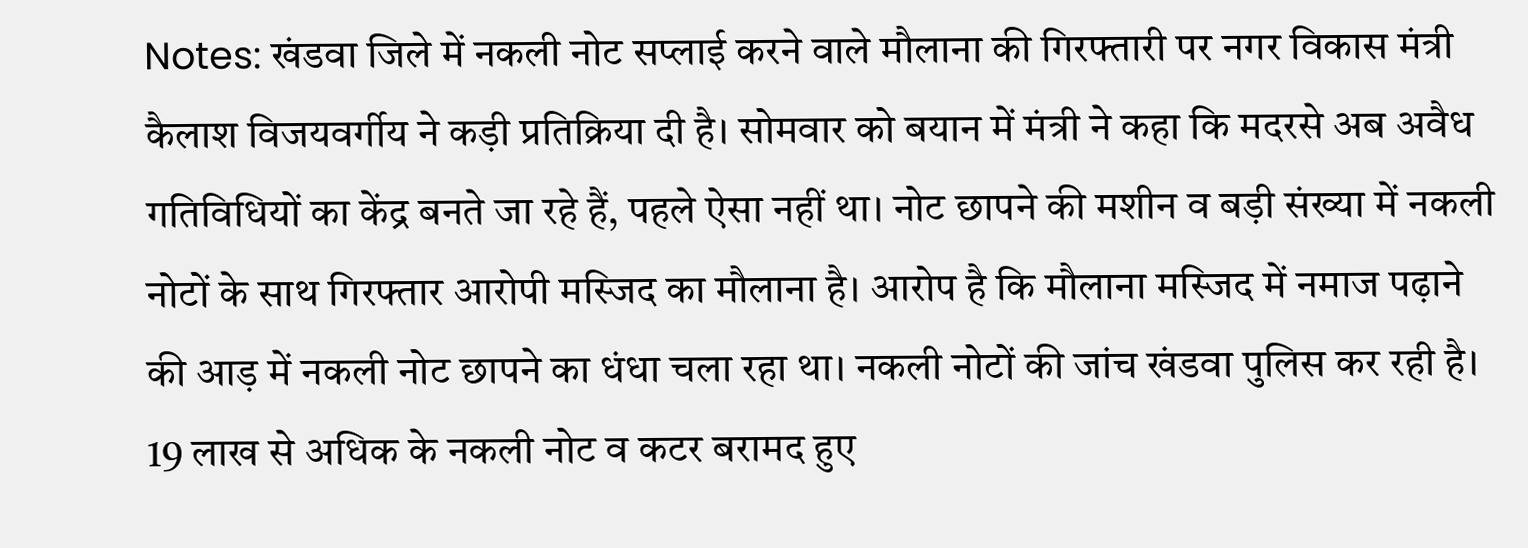Notes: खंडवा जिले में नकली नोट सप्लाई करने वाले मौलाना की गिरफ्तारी पर नगर विकास मंत्री कैलाश विजयवर्गीय ने कड़ी प्रतिक्रिया दी है। सोमवार को बयान में मंत्री ने कहा कि मदरसे अब अवैध गतिविधियों का केंद्र बनते जा रहे हैं, पहले ऐसा नहीं था। नोट छापने की मशीन व बड़ी संख्या में नकली नोटों के साथ गिरफ्तार आरोपी मस्जिद का मौलाना है। आरोप है कि मौलाना मस्जिद में नमाज पढ़ाने की आड़ में नकली नोट छापने का धंधा चला रहा था। नकली नोटों की जांच खंडवा पुलिस कर रही है।
19 लाख से अधिक के नकली नोट व कटर बरामद हुए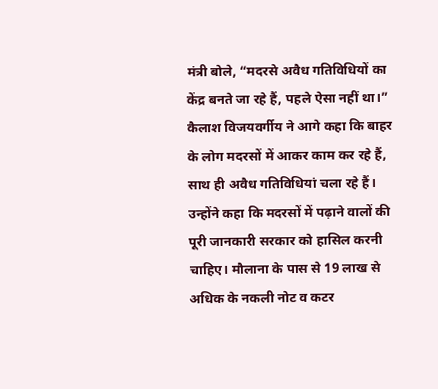मंत्री बोले, “मदरसे अवैध गतिविधियों का केंद्र बनते जा रहे हैं, पहले ऐसा नहीं था।” कैलाश विजयवर्गीय ने आगे कहा कि बाहर के लोग मदरसों में आकर काम कर रहे हैं, साथ ही अवैध गतिविधियां चला रहे हैं। उन्होंने कहा कि मदरसों में पढ़ाने वालों की पूरी जानकारी सरकार को हासिल करनी चाहिए। मौलाना के पास से 19 लाख से अधिक के नकली नोट व कटर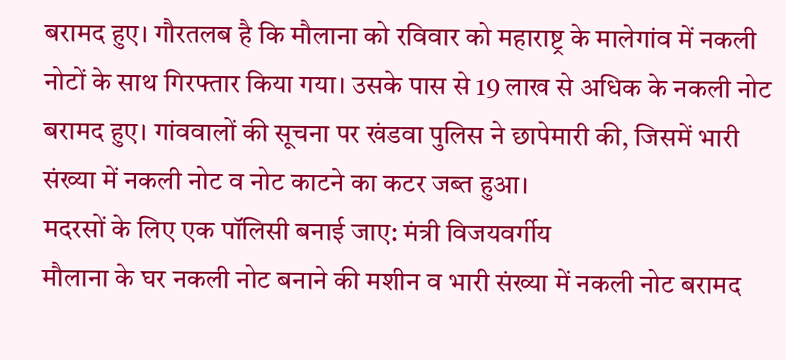बरामद हुए। गौरतलब है कि मौलाना को रविवार को महाराष्ट्र के मालेगांव में नकली नोटों के साथ गिरफ्तार किया गया। उसके पास से 19 लाख से अधिक के नकली नोट बरामद हुए। गांववालों की सूचना पर खंडवा पुलिस ने छापेमारी की, जिसमें भारी संख्या में नकली नोट व नोट काटने का कटर जब्त हुआ।
मदरसों के लिए एक पॉलिसी बनाई जाए: मंत्री विजयवर्गीय
मौलाना के घर नकली नोट बनाने की मशीन व भारी संख्या में नकली नोट बरामद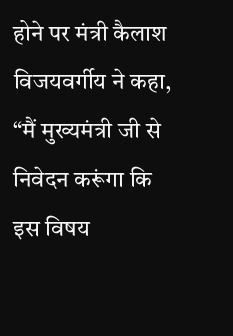होने पर मंत्री कैलाश विजयवर्गीय ने कहा, “मैं मुख्यमंत्री जी से निवेदन करूंगा कि इस विषय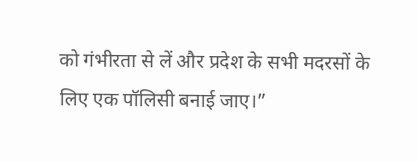को गंभीरता से लें और प्रदेश के सभी मदरसों के लिए एक पॉलिसी बनाई जाए।”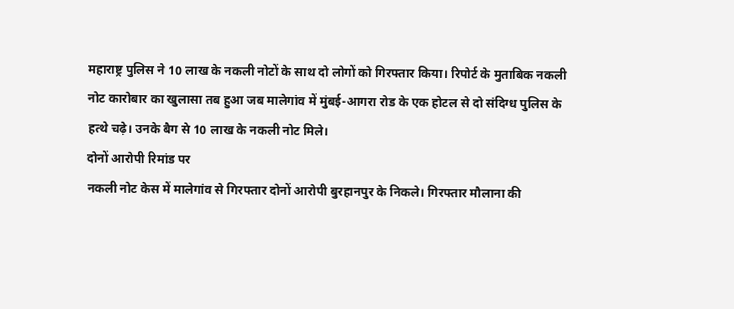महाराष्ट्र पुलिस ने 10 लाख के नकली नोटों के साथ दो लोगों को गिरफ्तार किया। रिपोर्ट के मुताबिक नकली नोट कारोबार का खुलासा तब हुआ जब मालेगांव में मुंबई-आगरा रोड के एक होटल से दो संदिग्ध पुलिस के हत्थे चढ़े। उनके बैग से 10 लाख के नकली नोट मिले।
दोनों आरोपी रिमांड पर
नकली नोट केस में मालेगांव से गिरफ्तार दोनों आरोपी बुरहानपुर के निकले। गिरफ्तार मौलाना की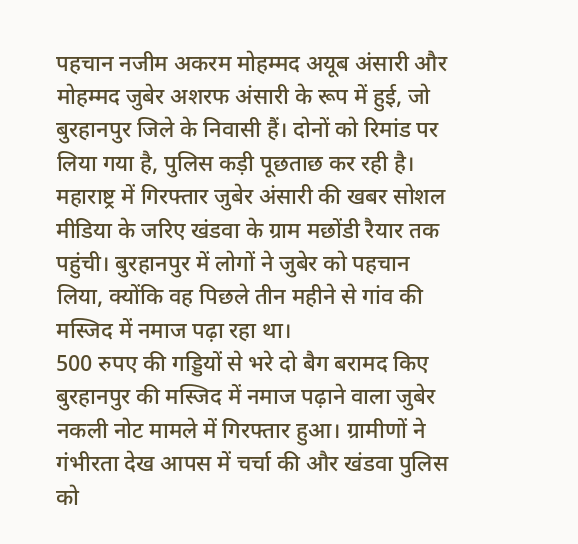पहचान नजीम अकरम मोहम्मद अयूब अंसारी और मोहम्मद जुबेर अशरफ अंसारी के रूप में हुई, जो बुरहानपुर जिले के निवासी हैं। दोनों को रिमांड पर लिया गया है, पुलिस कड़ी पूछताछ कर रही है। महाराष्ट्र में गिरफ्तार जुबेर अंसारी की खबर सोशल मीडिया के जरिए खंडवा के ग्राम मछोंडी रैयार तक पहुंची। बुरहानपुर में लोगों ने जुबेर को पहचान लिया, क्योंकि वह पिछले तीन महीने से गांव की मस्जिद में नमाज पढ़ा रहा था।
500 रुपए की गड्डियों से भरे दो बैग बरामद किए
बुरहानपुर की मस्जिद में नमाज पढ़ाने वाला जुबेर नकली नोट मामले में गिरफ्तार हुआ। ग्रामीणों ने गंभीरता देख आपस में चर्चा की और खंडवा पुलिस को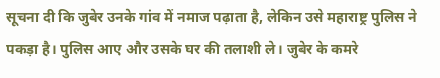सूचना दी कि जुबेर उनके गांव में नमाज पढ़ाता है, लेकिन उसे महाराष्ट्र पुलिस ने पकड़ा है। पुलिस आए और उसके घर की तलाशी ले। जुबेर के कमरे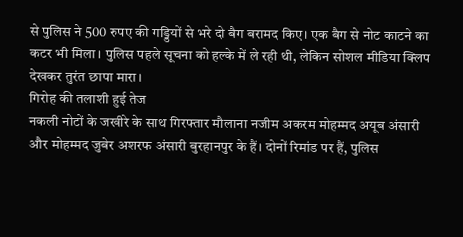से पुलिस ने 500 रुपए की गड्डियों से भरे दो बैग बरामद किए। एक बैग से नोट काटने का कटर भी मिला। पुलिस पहले सूचना को हल्के में ले रही थी, लेकिन सोशल मीडिया क्लिप देखकर तुरंत छापा मारा।
गिरोह की तलाशी हुई तेज
नकली नोटों के जखीरे के साथ गिरफ्तार मौलाना नजीम अकरम मोहम्मद अयूब अंसारी और मोहम्मद जुबेर अशरफ अंसारी बुरहानपुर के हैं। दोनों रिमांड पर हैं, पुलिस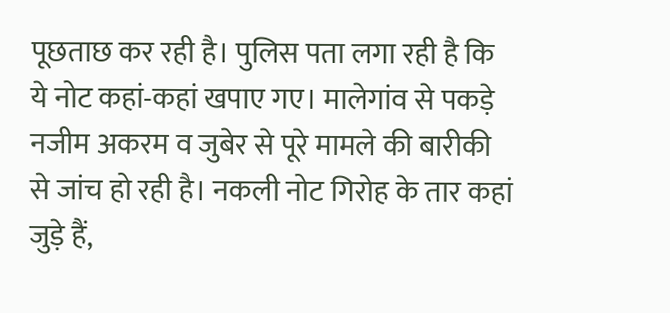पूछताछ कर रही है। पुलिस पता लगा रही है कि ये नोट कहां-कहां खपाए गए। मालेगांव से पकड़े नजीम अकरम व जुबेर से पूरे मामले की बारीकी से जांच हो रही है। नकली नोट गिरोह के तार कहां जुड़े हैं,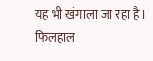यह भी खंगाला जा रहा है। फिलहाल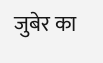जुबेर का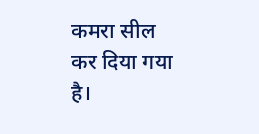कमरा सील कर दिया गया है।